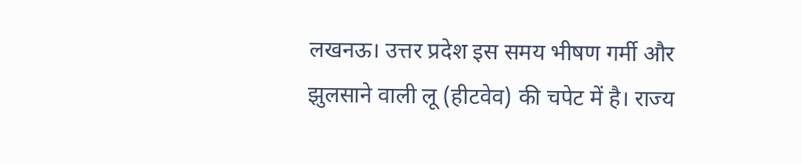लखनऊ। उत्तर प्रदेश इस समय भीषण गर्मी और झुलसाने वाली लू (हीटवेव) की चपेट में है। राज्य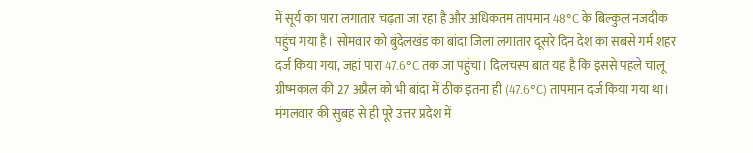में सूर्य का पारा लगातार चढ़ता जा रहा है और अधिकतम तापमान 48°C के बिल्कुल नजदीक पहुंच गया है। सोमवार को बुंदेलखंड का बांदा जिला लगातार दूसरे दिन देश का सबसे गर्म शहर दर्ज किया गया, जहां पारा 47.6°C तक जा पहुंचा। दिलचस्प बात यह है कि इससे पहले चालू ग्रीष्मकाल की 27 अप्रैल को भी बांदा में ठीक इतना ही (47.6°C) तापमान दर्ज किया गया था।
मंगलवार की सुबह से ही पूरे उत्तर प्रदेश में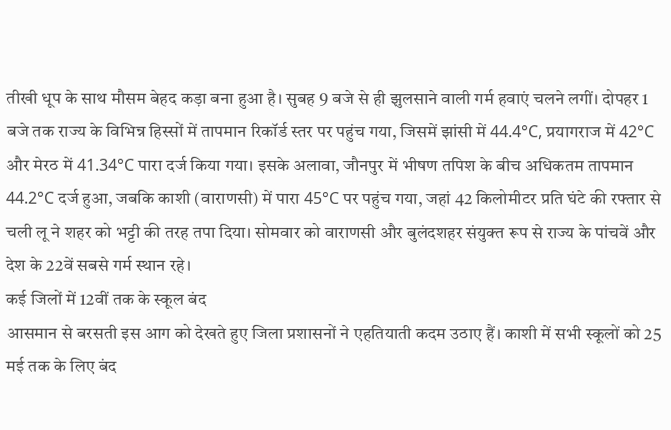तीखी धूप के साथ मौसम बेहद कड़ा बना हुआ है। सुबह 9 बजे से ही झुलसाने वाली गर्म हवाएं चलने लगीं। दोपहर 1 बजे तक राज्य के विभिन्न हिस्सों में तापमान रिकॉर्ड स्तर पर पहुंच गया, जिसमें झांसी में 44.4°C, प्रयागराज में 42°C और मेरठ में 41.34°C पारा दर्ज किया गया। इसके अलावा, जौनपुर में भीषण तपिश के बीच अधिकतम तापमान 44.2°C दर्ज हुआ, जबकि काशी (वाराणसी) में पारा 45°C पर पहुंच गया, जहां 42 किलोमीटर प्रति घंटे की रफ्तार से चली लू ने शहर को भट्टी की तरह तपा दिया। सोमवार को वाराणसी और बुलंदशहर संयुक्त रूप से राज्य के पांचवें और देश के 22वें सबसे गर्म स्थान रहे।
कई जिलों में 12वीं तक के स्कूल बंद
आसमान से बरसती इस आग को देखते हुए जिला प्रशासनों ने एहतियाती कदम उठाए हैं। काशी में सभी स्कूलों को 25 मई तक के लिए बंद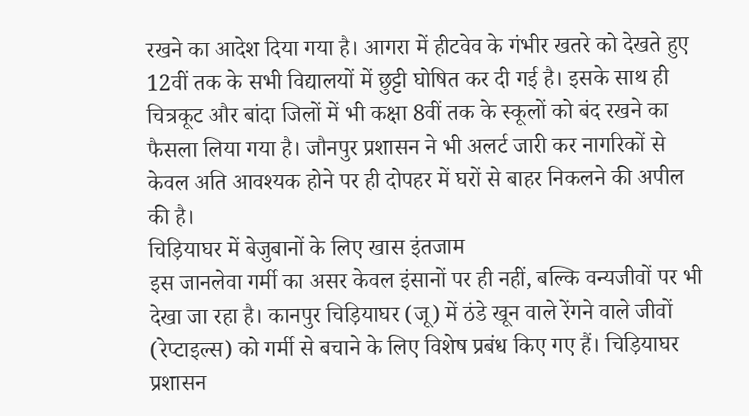रखने का आदेश दिया गया है। आगरा में हीटवेव के गंभीर खतरे को देखते हुए 12वीं तक के सभी विद्यालयों में छुट्टी घोषित कर दी गई है। इसके साथ ही चित्रकूट और बांदा जिलों में भी कक्षा 8वीं तक के स्कूलों को बंद रखने का फैसला लिया गया है। जौनपुर प्रशासन ने भी अलर्ट जारी कर नागरिकों से केवल अति आवश्यक होने पर ही दोपहर में घरों से बाहर निकलने की अपील की है।
चिड़ियाघर में बेजुबानों के लिए खास इंतजाम
इस जानलेवा गर्मी का असर केवल इंसानों पर ही नहीं, बल्कि वन्यजीवों पर भी देखा जा रहा है। कानपुर चिड़ियाघर (जू) में ठंडे खून वाले रेंगने वाले जीवों (रेप्टाइल्स) को गर्मी से बचाने के लिए विशेष प्रबंध किए गए हैं। चिड़ियाघर प्रशासन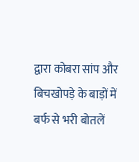द्वारा कोबरा सांप और बिचखोपड़े के बाड़ों में बर्फ से भरी बोतलें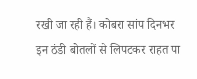रखी जा रही हैं। कोबरा सांप दिनभर इन ठंडी बोतलों से लिपटकर राहत पा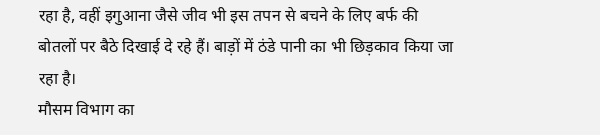रहा है, वहीं इगुआना जैसे जीव भी इस तपन से बचने के लिए बर्फ की बोतलों पर बैठे दिखाई दे रहे हैं। बाड़ों में ठंडे पानी का भी छिड़काव किया जा रहा है।
मौसम विभाग का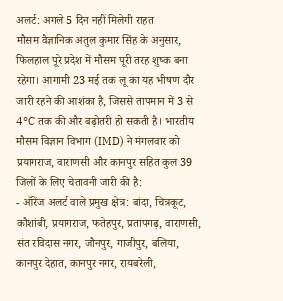अलर्ट: अगले 5 दिन नहीं मिलेगी राहत
मौसम वैज्ञानिक अतुल कुमार सिंह के अनुसार, फिलहाल पूरे प्रदेश में मौसम पूरी तरह शुष्क बना रहेगा। आगामी 23 मई तक लू का यह भीषण दौर जारी रहने की आशंका है, जिससे तापमान में 3 से 4°C तक की और बढ़ोतरी हो सकती है। भारतीय मौसम विज्ञान विभाग (IMD) ने मंगलवार को प्रयागराज, वाराणसी और कानपुर सहित कुल 39 जिलों के लिए चेतावनी जारी की है:
- ऑरेंज अलर्ट वाले प्रमुख क्षेत्र: बांदा, चित्रकूट, कौशांबी, प्रयागराज, फतेहपुर, प्रतापगढ़, वाराणसी, संत रविदास नगर, जौनपुर, गाजीपुर, बलिया, कानपुर देहात, कानपुर नगर, रायबरेली,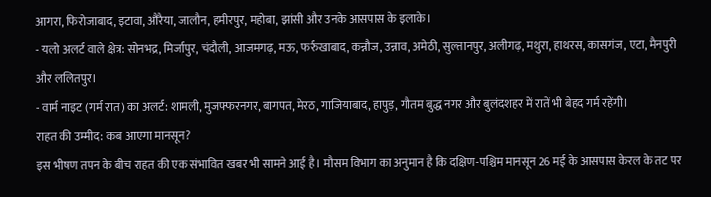आगरा, फिरोजाबाद, इटावा, औरैया, जालौन, हमीरपुर, महोबा, झांसी और उनके आसपास के इलाके।
- यलो अलर्ट वाले क्षेत्र: सोनभद्र, मिर्जापुर, चंदौली, आजमगढ़, मऊ, फर्रुखाबाद, कन्नौज, उन्नाव, अमेठी, सुल्तानपुर, अलीगढ़, मथुरा, हाथरस, कासगंज, एटा, मैनपुरी और ललितपुर।
- वार्म नाइट (गर्म रात) का अलर्ट: शामली, मुजफ्फरनगर, बागपत, मेरठ, गाजियाबाद, हापुड़, गौतम बुद्ध नगर और बुलंदशहर में रातें भी बेहद गर्म रहेंगी।
राहत की उम्मीद: कब आएगा मानसून?
इस भीषण तपन के बीच राहत की एक संभावित खबर भी सामने आई है। मौसम विभाग का अनुमान है कि दक्षिण-पश्चिम मानसून 26 मई के आसपास केरल के तट पर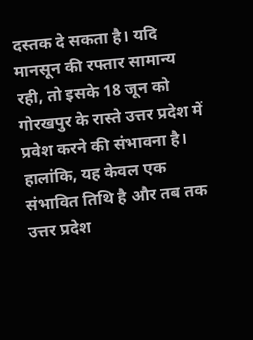दस्तक दे सकता है। यदि मानसून की रफ्तार सामान्य रही, तो इसके 18 जून को गोरखपुर के रास्ते उत्तर प्रदेश में प्रवेश करने की संभावना है। हालांकि, यह केवल एक संभावित तिथि है और तब तक उत्तर प्रदेश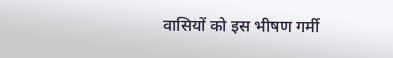वासियों को इस भीषण गर्मी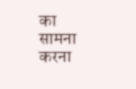का सामना करना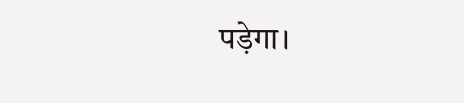पड़ेगा।